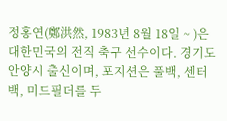정홍연(鄭洪然, 1983년 8월 18일 ~ )은 대한민국의 전직 축구 선수이다. 경기도 안양시 출신이며, 포지션은 풀백, 센터백, 미드필더를 두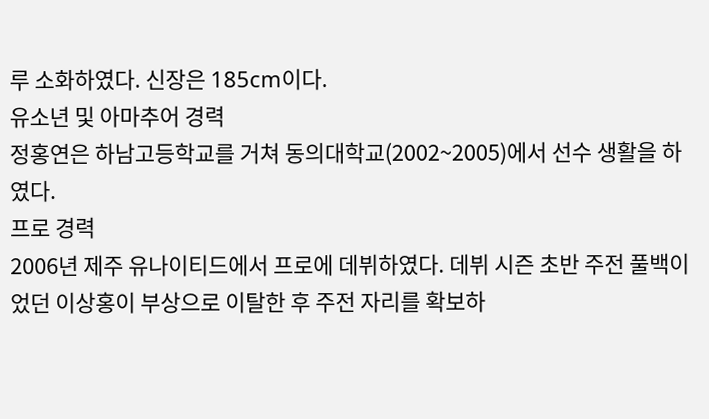루 소화하였다. 신장은 185cm이다.
유소년 및 아마추어 경력
정홍연은 하남고등학교를 거쳐 동의대학교(2002~2005)에서 선수 생활을 하였다.
프로 경력
2006년 제주 유나이티드에서 프로에 데뷔하였다. 데뷔 시즌 초반 주전 풀백이었던 이상홍이 부상으로 이탈한 후 주전 자리를 확보하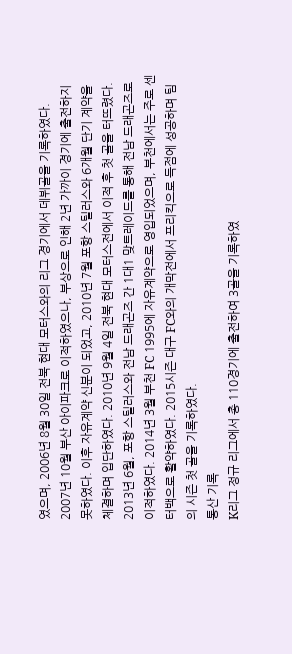였으며, 2006년 8월 30일 전북 현대 모터스와의 리그 경기에서 데뷔골을 기록하였다.
2007년 10월 부산 아이파크로 이적하였으나, 부상으로 인해 2년 가까이 경기에 출전하지 못하였다. 이후 자유계약 신분이 되었고, 2010년 7월 포항 스틸러스와 6개월 단기 계약을 체결하며 입단하였다. 2010년 9월 4일 전북 현대 모터스전에서 이적 후 첫 골을 터뜨렸다.
2013년 6월, 포항 스틸러스와 전남 드래곤즈 간 1대1 맞트레이드를 통해 전남 드래곤즈로 이적하였다. 2014년 3월 부천 FC 1995에 자유계약으로 영입되었으며, 부천에서는 주로 센터백으로 활약하였다. 2015시즌 대구 FC와의 개막전에서 프리킥으로 득점에 성공하며 팀의 시즌 첫 골을 기록하였다.
통산 기록
K리그 정규 리그에서 총 110경기에 출전하여 3골을 기록하였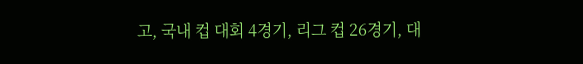고, 국내 컵 대회 4경기, 리그 컵 26경기, 대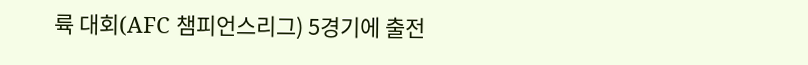륙 대회(AFC 챔피언스리그) 5경기에 출전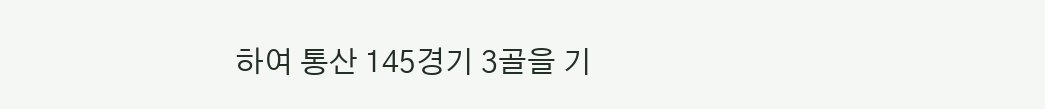하여 통산 145경기 3골을 기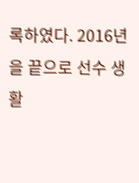록하였다. 2016년을 끝으로 선수 생활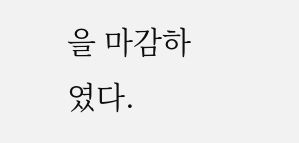을 마감하였다.